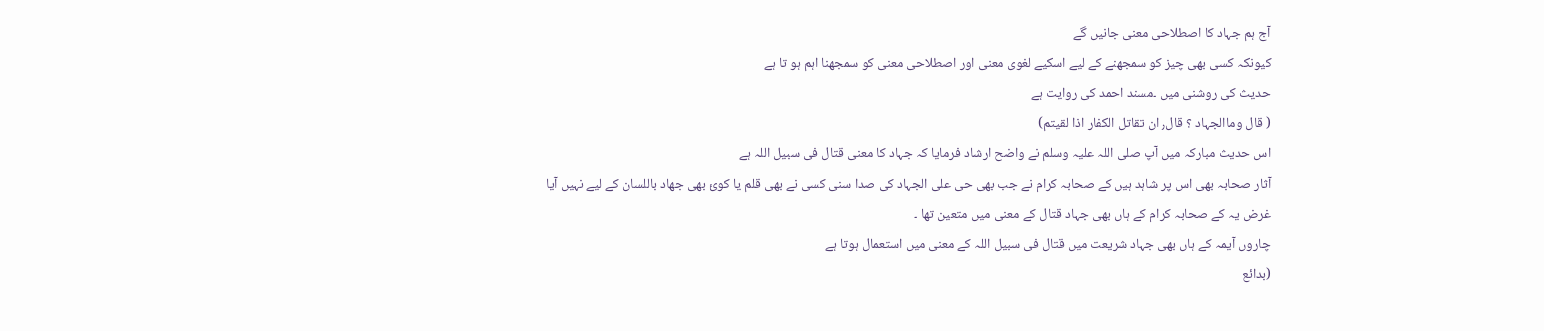آج ہم جہاد کا اصطلاحی معنی جانیں گے
کیونکہ کسی بھی چیز کو سمجھنے کے لیے اسکیے لغوی معنی اور اصطلاحی معنی کو سمجھنا اہم ہو تا ہے
حدیث کی روشنی میں ۔مسند احمد کی روایت ہے
( قال وماالجہاد ؟ قال٫ ان تقاتل الکفار اذا لقیتم)
اس حدیث مبارکہ میں آپ صلی اللہ علیہ وسلم نے واضح ارشاد فرمایا کہ جہاد کا معنی قتال فی سبیل اللہ ہے
آثار صحابہ بھی اس پر شاہد ہیں کے صحابہ کرام نے جب بھی حی علی الجہاد کی صدا سنی کسی نے بھی قلم یا کوئ بھی جھاد باللسان کے لیے نہیں آیا
غرض یہ کے صحابہ کرام کے ہاں بھی جہاد قتال کے معنی میں متعین تھا ۔
چاروں آیمہ کے ہاں بھی جہاد شریعت میں قتال فی سبیل اللہ کے معنی میں استعمال ہوتا ہے
(بدائع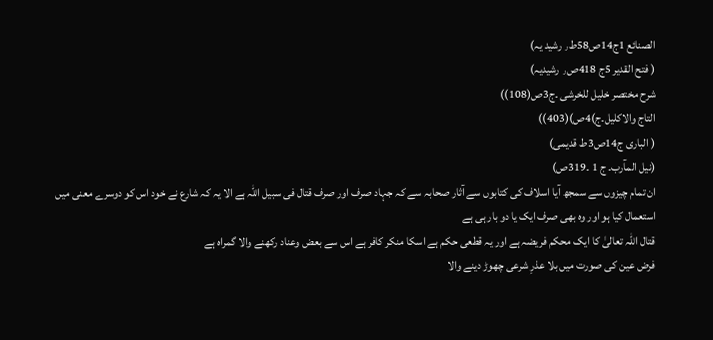الصنائع 1ج14ص58ط٫ رشید یہ)
( فتح القدیر 5ج 418ص٫ رشیدیہ)
شرح مختصر خلیل للخرشی ۔ج3ص(108))
التاج والاکلیل۔ج)4ص)(403))
( الباری ج14ص3ط قدیمی)
(نیل المآرب۔ ج 1 ۔319ص)
ان تمام چیزوں سے سمجھ آیا اسلاف کی کتابوں سے آثار صحابہ سے کہ جہاد صرف اور صرف قتال فی سبیل اللہ ہے الا یہ کہ شارع نے خود اس کو دوسرے معنی میں استعمال کیا ہو اور وہ بھی صرف ایک یا دو بار ہی ہے
قتال اللہ تعالیٰ کا ایک محکم فریضہ ہے اور یہ قطعی حکم ہے اسکا منکر کافر ہے اس سے بعض وعناد رکھنے والا گمراہ ہے
فرض عین کی صورت میں بلا عذرِ شرعی چھوڑ دینے والا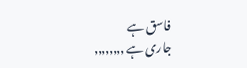فاسق ہے
جاری ہے ٫٫٫٫٫٫٫٫